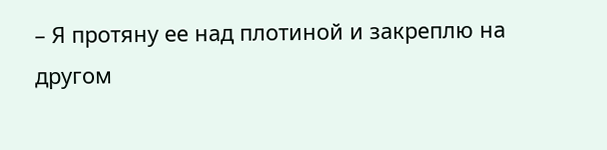– Я протяну ее над плотиной и закреплю на другом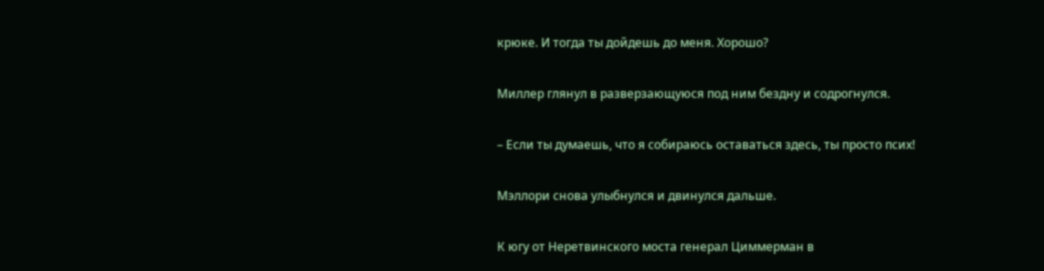крюке. И тогда ты дойдешь до меня. Хорошо?

Миллер глянул в разверзающуюся под ним бездну и содрогнулся.

– Если ты думаешь, что я собираюсь оставаться здесь, ты просто псих!

Мэллори снова улыбнулся и двинулся дальше.

К югу от Неретвинского моста генерал Циммерман в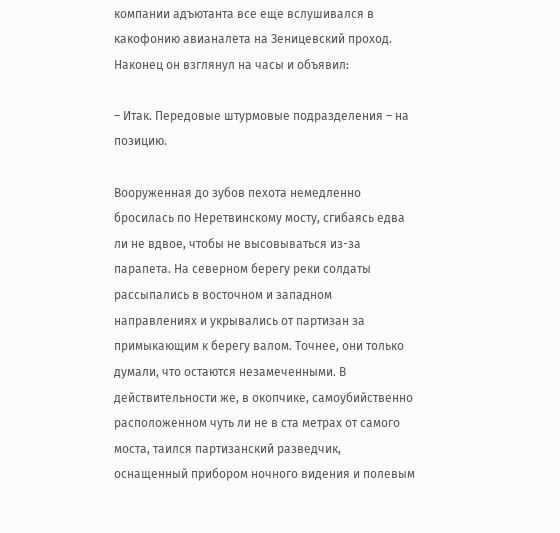компании адъютанта все еще вслушивался в какофонию авианалета на Зеницевский проход. Наконец он взглянул на часы и объявил:

– Итак. Передовые штурмовые подразделения – на позицию.

Вооруженная до зубов пехота немедленно бросилась по Неретвинскому мосту, сгибаясь едва ли не вдвое, чтобы не высовываться из-за парапета. На северном берегу реки солдаты рассыпались в восточном и западном направлениях и укрывались от партизан за примыкающим к берегу валом. Точнее, они только думали, что остаются незамеченными. В действительности же, в окопчике, самоубийственно расположенном чуть ли не в ста метрах от самого моста, таился партизанский разведчик, оснащенный прибором ночного видения и полевым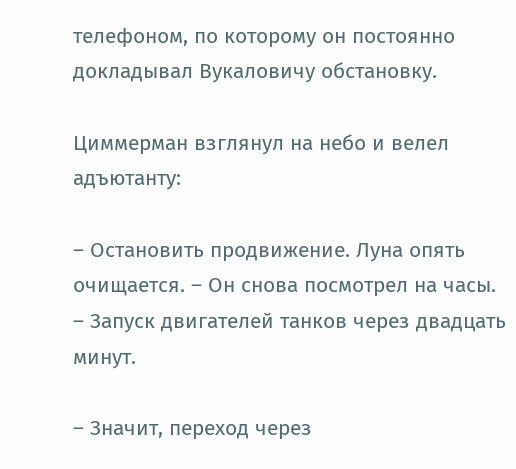телефоном, по которому он постоянно докладывал Вукаловичу обстановку.

Циммерман взглянул на небо и велел адъютанту:

– Остановить продвижение. Луна опять очищается. – Он снова посмотрел на часы. – Запуск двигателей танков через двадцать минут.

– Значит, переход через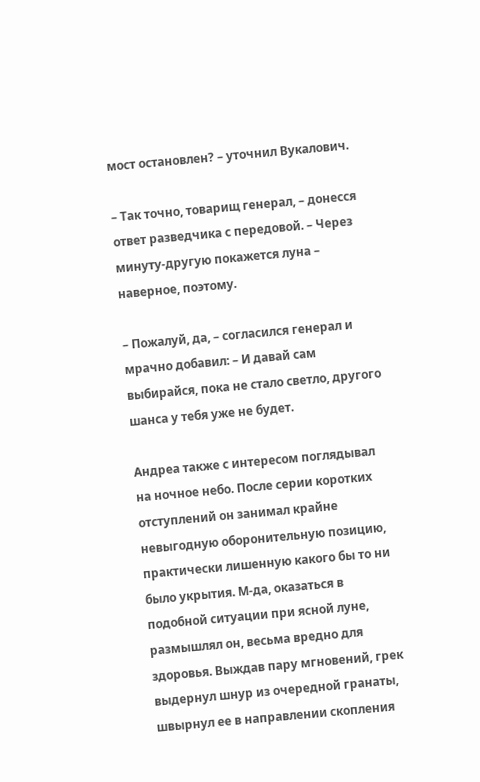мост остановлен? – уточнил Вукалович.

– Так точно, товарищ генерал, – донесся ответ разведчика с передовой. – Через минуту-другую покажется луна – наверное, поэтому.

– Пожалуй, да, – согласился генерал и мрачно добавил: – И давай сам выбирайся, пока не стало светло, другого шанса у тебя уже не будет.

Андреа также с интересом поглядывал на ночное небо. После серии коротких отступлений он занимал крайне невыгодную оборонительную позицию, практически лишенную какого бы то ни было укрытия. М-да, оказаться в подобной ситуации при ясной луне, размышлял он, весьма вредно для здоровья. Выждав пару мгновений, грек выдернул шнур из очередной гранаты, швырнул ее в направлении скопления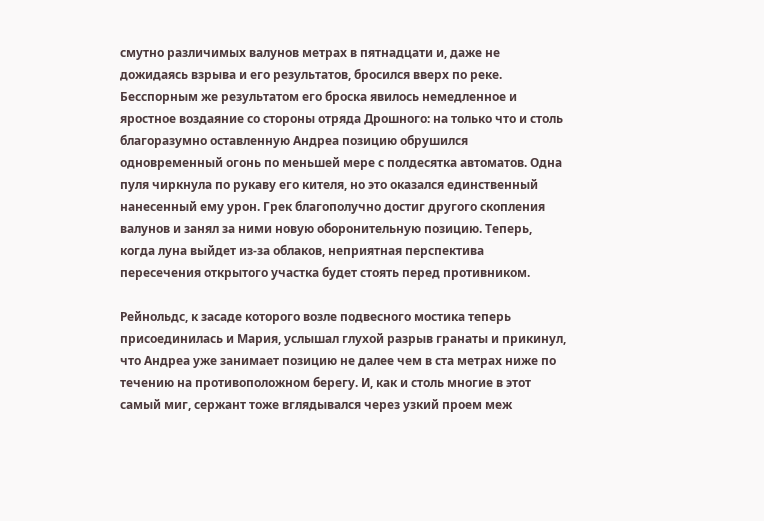смутно различимых валунов метрах в пятнадцати и, даже не дожидаясь взрыва и его результатов, бросился вверх по реке. Бесспорным же результатом его броска явилось немедленное и яростное воздаяние со стороны отряда Дрошного: на только что и столь благоразумно оставленную Андреа позицию обрушился одновременный огонь по меньшей мере с полдесятка автоматов. Одна пуля чиркнула по рукаву его кителя, но это оказался единственный нанесенный ему урон. Грек благополучно достиг другого скопления валунов и занял за ними новую оборонительную позицию. Теперь, когда луна выйдет из-за облаков, неприятная перспектива пересечения открытого участка будет стоять перед противником.

Рейнольдс, к засаде которого возле подвесного мостика теперь присоединилась и Мария, услышал глухой разрыв гранаты и прикинул, что Андреа уже занимает позицию не далее чем в ста метрах ниже по течению на противоположном берегу. И, как и столь многие в этот самый миг, сержант тоже вглядывался через узкий проем меж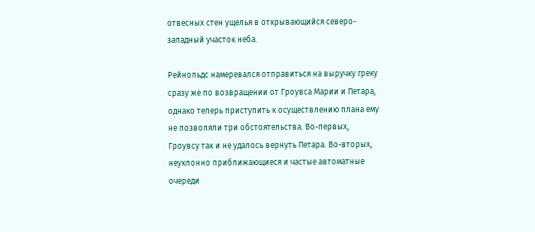отвесных стен ущелья в открывающийся северо-западный участок неба.

Рейнольдс намеревался отправиться на выручку греку сразу же по возвращении от Гроувса Марии и Петара, однако теперь приступить к осуществлению плана ему не позволяли три обстоятельства. Во-первых, Гроувсу так и не удалось вернуть Петара. Во-вторых, неуклонно приближающиеся и частые автоматные очереди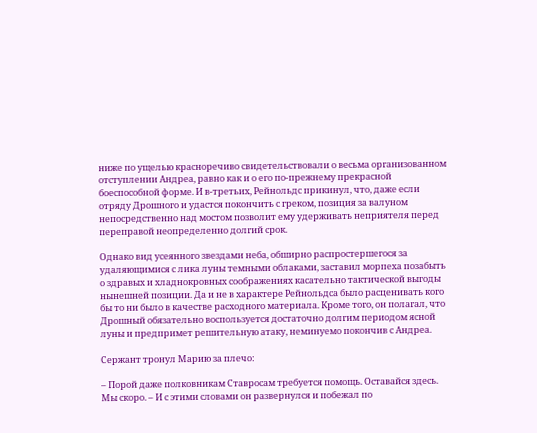ниже по ущелью красноречиво свидетельствовали о весьма организованном отступлении Андреа, равно как и о его по-прежнему прекрасной боеспособной форме. И в-третьих, Рейнольдс прикинул, что, даже если отряду Дрошного и удастся покончить с греком, позиция за валуном непосредственно над мостом позволит ему удерживать неприятеля перед переправой неопределенно долгий срок.

Однако вид усеянного звездами неба, обширно распростершегося за удаляющимися с лика луны темными облаками, заставил морпеха позабыть о здравых и хладнокровных соображениях касательно тактической выгоды нынешней позиции. Да и не в характере Рейнольдса было расценивать кого бы то ни было в качестве расходного материала. Кроме того, он полагал, что Дрошный обязательно воспользуется достаточно долгим периодом ясной луны и предпримет решительную атаку, неминуемо покончив с Андреа.

Сержант тронул Марию за плечо:

– Порой даже полковникам Ставросам требуется помощь. Оставайся здесь. Мы скоро. – И с этими словами он развернулся и побежал по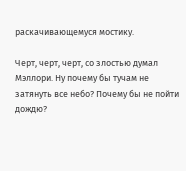раскачивающемуся мостику.

Черт, черт, черт, со злостью думал Мэллори. Ну почему бы тучам не затянуть все небо? Почему бы не пойти дождю?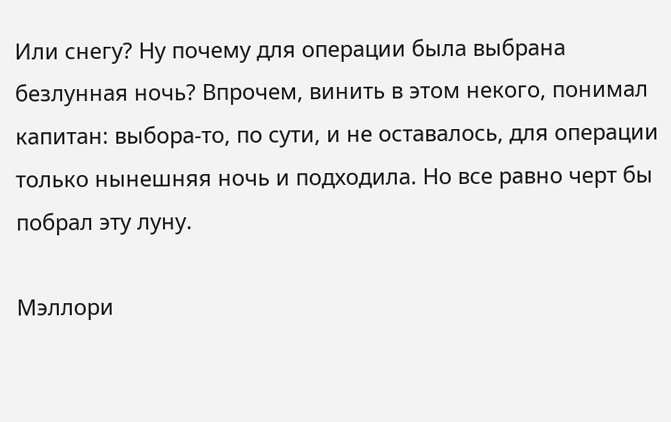Или снегу? Ну почему для операции была выбрана безлунная ночь? Впрочем, винить в этом некого, понимал капитан: выбора-то, по сути, и не оставалось, для операции только нынешняя ночь и подходила. Но все равно черт бы побрал эту луну.

Мэллори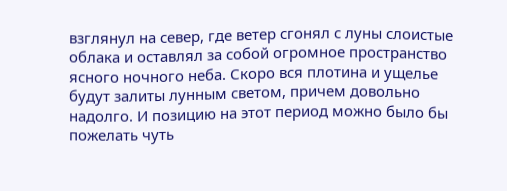взглянул на север, где ветер сгонял с луны слоистые облака и оставлял за собой огромное пространство ясного ночного неба. Скоро вся плотина и ущелье будут залиты лунным светом, причем довольно надолго. И позицию на этот период можно было бы пожелать чуть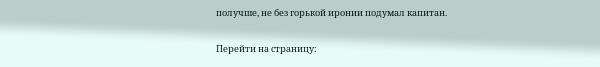получше, не без горькой иронии подумал капитан.

Перейти на страницу: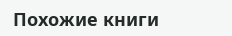Похожие книги